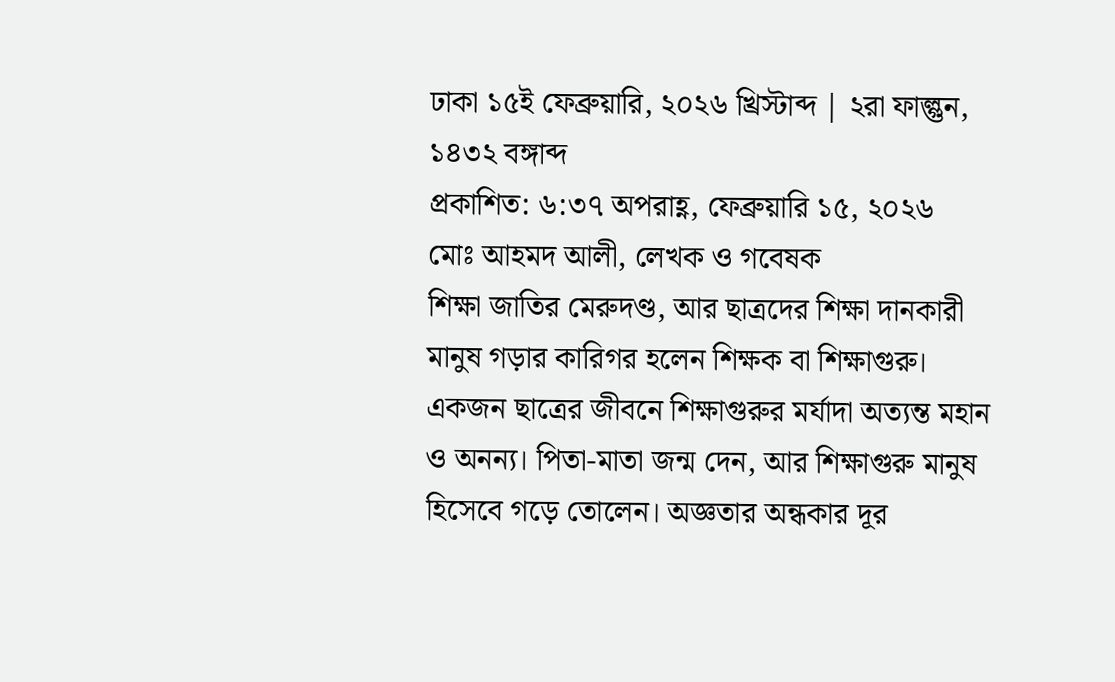ঢাকা ১৫ই ফেব্রুয়ারি, ২০২৬ খ্রিস্টাব্দ | ২রা ফাল্গুন, ১৪৩২ বঙ্গাব্দ
প্রকাশিত: ৬:৩৭ অপরাহ্ণ, ফেব্রুয়ারি ১৫, ২০২৬
মোঃ আহমদ আলী, লেখক ও গবেষক
শিক্ষা জাতির মেরুদণ্ড, আর ছাত্রদের শিক্ষা দানকারী মানুষ গড়ার কারিগর হলেন শিক্ষক বা শিক্ষাগুরু। একজন ছাত্রের জীবনে শিক্ষাগুরুর মর্যাদা অত্যন্ত মহান ও অনন্য। পিতা-মাতা জন্ম দেন, আর শিক্ষাগুরু মানুষ হিসেবে গড়ে তোলেন। অজ্ঞতার অন্ধকার দূর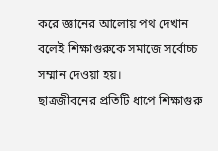করে জ্ঞানের আলোয় পথ দেখান বলেই শিক্ষাগুরুকে সমাজে সর্বোচ্চ সম্মান দেওয়া হয়।
ছাত্রজীবনের প্রতিটি ধাপে শিক্ষাগুরু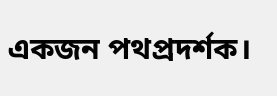একজন পথপ্রদর্শক।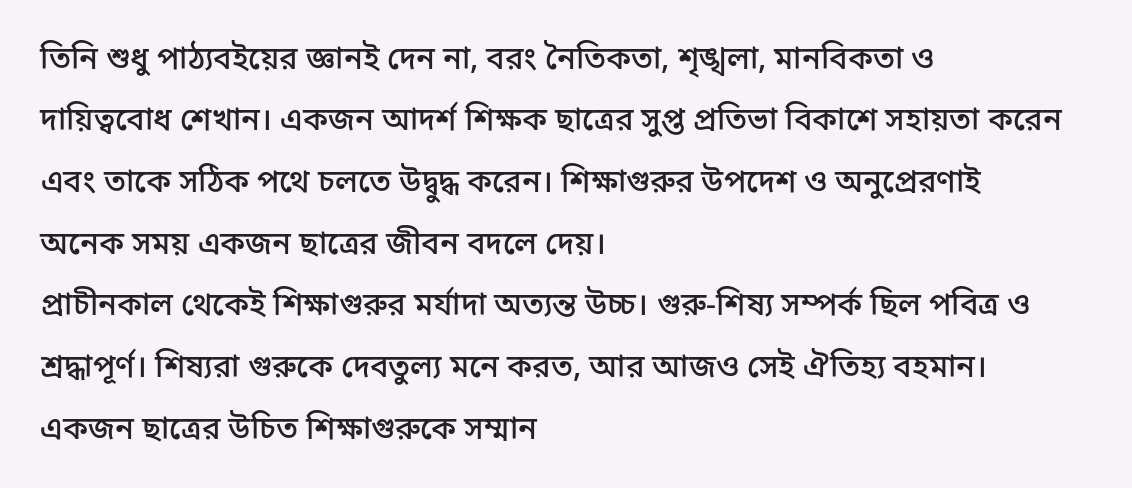তিনি শুধু পাঠ্যবইয়ের জ্ঞানই দেন না, বরং নৈতিকতা, শৃঙ্খলা, মানবিকতা ও দায়িত্ববোধ শেখান। একজন আদর্শ শিক্ষক ছাত্রের সুপ্ত প্রতিভা বিকাশে সহায়তা করেন এবং তাকে সঠিক পথে চলতে উদ্বুদ্ধ করেন। শিক্ষাগুরুর উপদেশ ও অনুপ্রেরণাই অনেক সময় একজন ছাত্রের জীবন বদলে দেয়।
প্রাচীনকাল থেকেই শিক্ষাগুরুর মর্যাদা অত্যন্ত উচ্চ। গুরু-শিষ্য সম্পর্ক ছিল পবিত্র ও শ্রদ্ধাপূর্ণ। শিষ্যরা গুরুকে দেবতুল্য মনে করত, আর আজও সেই ঐতিহ্য বহমান। একজন ছাত্রের উচিত শিক্ষাগুরুকে সম্মান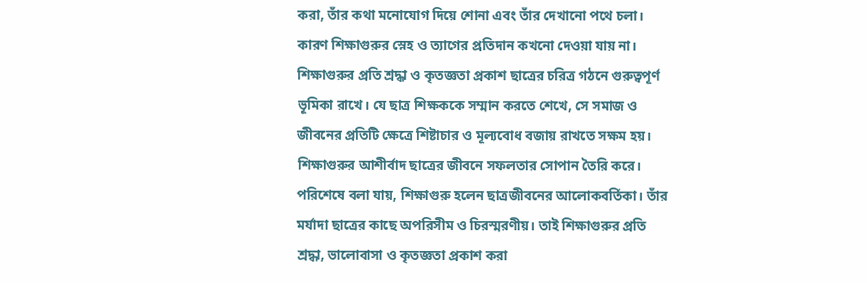করা, তাঁর কথা মনোযোগ দিয়ে শোনা এবং তাঁর দেখানো পথে চলা। কারণ শিক্ষাগুরুর স্নেহ ও ত্যাগের প্রতিদান কখনো দেওয়া যায় না।
শিক্ষাগুরুর প্রতি শ্রদ্ধা ও কৃতজ্ঞতা প্রকাশ ছাত্রের চরিত্র গঠনে গুরুত্বপূর্ণ ভূমিকা রাখে। যে ছাত্র শিক্ষককে সম্মান করতে শেখে, সে সমাজ ও জীবনের প্রতিটি ক্ষেত্রে শিষ্টাচার ও মূল্যবোধ বজায় রাখতে সক্ষম হয়। শিক্ষাগুরুর আশীর্বাদ ছাত্রের জীবনে সফলতার সোপান তৈরি করে।
পরিশেষে বলা যায়, শিক্ষাগুরু হলেন ছাত্রজীবনের আলোকবর্তিকা। তাঁর মর্যাদা ছাত্রের কাছে অপরিসীম ও চিরস্মরণীয়। তাই শিক্ষাগুরুর প্রতি শ্রদ্ধা, ভালোবাসা ও কৃতজ্ঞতা প্রকাশ করা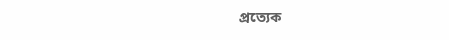প্রত্যেক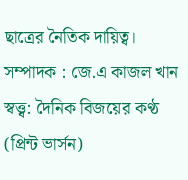ছাত্রের নৈতিক দায়িত্ব।
সম্পাদক : জে.এ কাজল খান
স্বত্ত্ব: দৈনিক বিজয়ের কণ্ঠ (প্রিন্ট ভার্সন)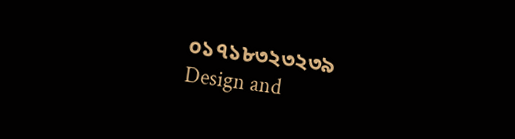০১৭১৮৩২৩২৩৯
Design and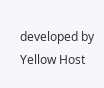developed by Yellow Host